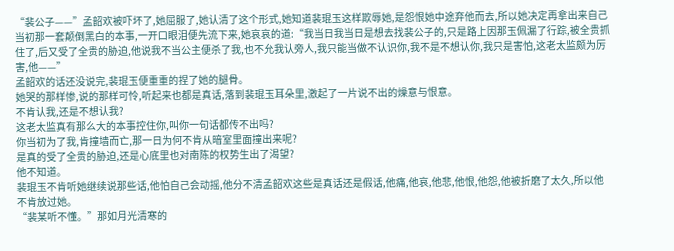“裴公子——”孟韶欢被吓坏了,她屈服了,她认清了这个形式,她知道裴琨玉这样欺辱她,是怨恨她中途弃他而去,所以她决定再拿出来自己当初那一套颠倒黑白的本事,一开口眼泪便先流下来,她哀哀的道:“我当日我当日是想去找裴公子的,只是路上因那玉佩漏了行踪,被全贵抓住了,后又受了全贵的胁迫,他说我不当公主便杀了我,也不允我认旁人,我只能当做不认识你,我不是不想认你,我只是害怕,这老太监颇为厉害,他——”
孟韶欢的话还没说完,裴琨玉便重重的捏了她的腿骨。
她哭的那样惨,说的那样可怜,听起来也都是真话,落到裴琨玉耳朵里,激起了一片说不出的燥意与恨意。
不肯认我,还是不想认我?
这老太监真有那么大的本事控住你,叫你一句话都传不出吗?
你当初为了我,肯撞墙而亡,那一日为何不肯从暗室里面撞出来呢?
是真的受了全贵的胁迫,还是心底里也对南陈的权势生出了渴望?
他不知道。
裴琨玉不肯听她继续说那些话,他怕自己会动摇,他分不清孟韶欢这些是真话还是假话,他痛,他哀,他悲,他恨,他怨,他被折磨了太久,所以他不肯放过她。
“裴某听不懂。”那如月光清寒的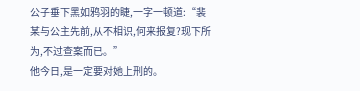公子垂下黑如鸦羽的睫,一字一顿道:“裴某与公主先前,从不相识,何来报复?现下所为,不过查案而已。”
他今日,是一定要对她上刑的。